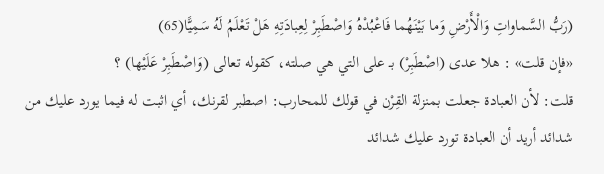(رَبُّ السَّماواتِ وَالْأَرْضِ وَما بَيْنَهُما فَاعْبُدْهُ وَاصْطَبِرْ لِعِبادَتِهِ هَلْ تَعْلَمُ لَهُ سَمِيًّا(65)
«فإن قلت» : هلا عدى (اصْطَبِرْ) بـ على التي هي صلته، كقوله تعالى (وَاصْطَبِرْ عَلَيْها) ؟
قلت: لأن العبادة جعلت بمنزلة القِرْن في قولك للمحارب: اصطبر لقرنك، أي اثبت له فيما يورد عليك من شدائد أريد أن العبادة تورد عليك شدائد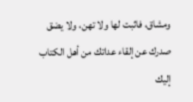ومشاق، فاثبت لها ولا تهن، ولا يضق صدرك عن إلقاء عداتك من أهل الكتاب إليك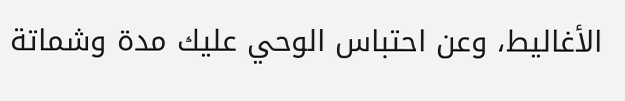الأغاليط، وعن احتباس الوحي عليك مدة وشماتة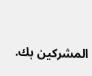المشركين بك.